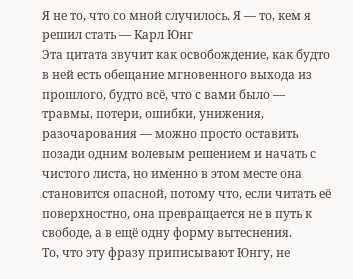Я не то, что со мной случилось. Я — то, кем я решил стать — Карл Юнг
Эта цитата звучит как освобождение, как будто в ней есть обещание мгновенного выхода из прошлого, будто всё, что с вами было — травмы, потери, ошибки, унижения, разочарования — можно просто оставить позади одним волевым решением и начать с чистого листа, но именно в этом месте она становится опасной, потому что, если читать её поверхностно, она превращается не в путь к свободе, а в ещё одну форму вытеснения.
То, что эту фразу приписывают Юнгу, не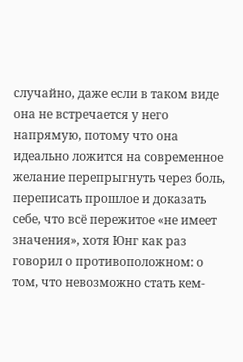случайно, даже если в таком виде она не встречается у него напрямую, потому что она идеально ложится на современное желание перепрыгнуть через боль, переписать прошлое и доказать себе, что всё пережитое «не имеет значения», хотя Юнг как раз говорил о противоположном: о том, что невозможно стать кем-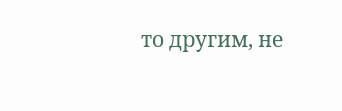то другим, не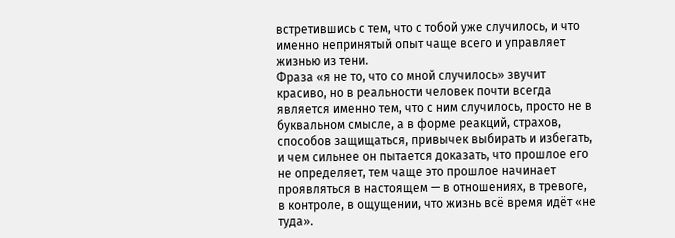встретившись с тем, что с тобой уже случилось, и что именно непринятый опыт чаще всего и управляет жизнью из тени.
Фраза «я не то, что со мной случилось» звучит красиво, но в реальности человек почти всегда является именно тем, что с ним случилось, просто не в буквальном смысле, а в форме реакций, страхов, способов защищаться, привычек выбирать и избегать, и чем сильнее он пытается доказать, что прошлое его не определяет, тем чаще это прошлое начинает проявляться в настоящем — в отношениях, в тревоге, в контроле, в ощущении, что жизнь всё время идёт «не туда».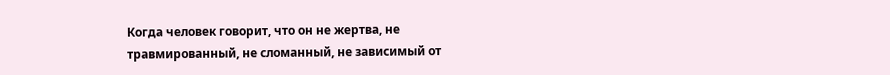Когда человек говорит, что он не жертва, не травмированный, не сломанный, не зависимый от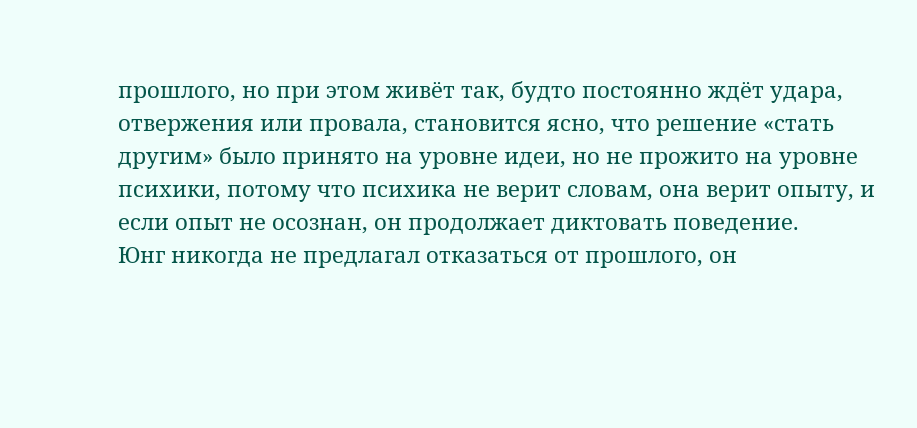прошлого, но при этом живёт так, будто постоянно ждёт удара, отвержения или провала, становится ясно, что решение «стать другим» было принято на уровне идеи, но не прожито на уровне психики, потому что психика не верит словам, она верит опыту, и если опыт не осознан, он продолжает диктовать поведение.
Юнг никогда не предлагал отказаться от прошлого, он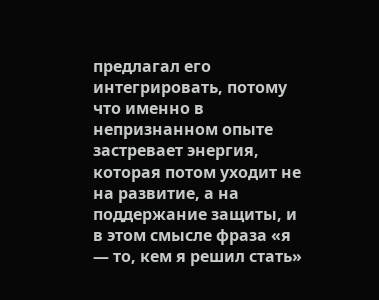предлагал его интегрировать, потому что именно в непризнанном опыте застревает энергия, которая потом уходит не на развитие, а на поддержание защиты, и в этом смысле фраза «я — то, кем я решил стать»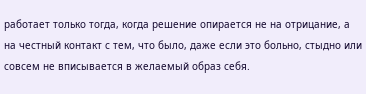работает только тогда, когда решение опирается не на отрицание, а на честный контакт с тем, что было, даже если это больно, стыдно или совсем не вписывается в желаемый образ себя.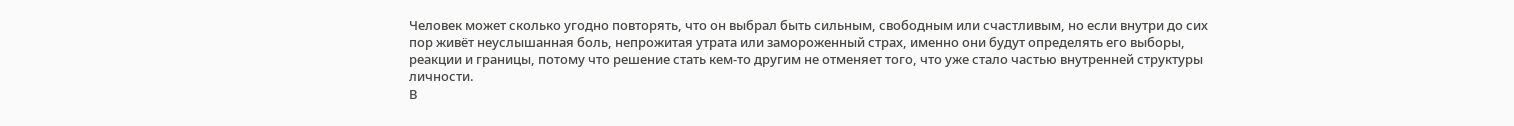Человек может сколько угодно повторять, что он выбрал быть сильным, свободным или счастливым, но если внутри до сих пор живёт неуслышанная боль, непрожитая утрата или замороженный страх, именно они будут определять его выборы, реакции и границы, потому что решение стать кем-то другим не отменяет того, что уже стало частью внутренней структуры личности.
В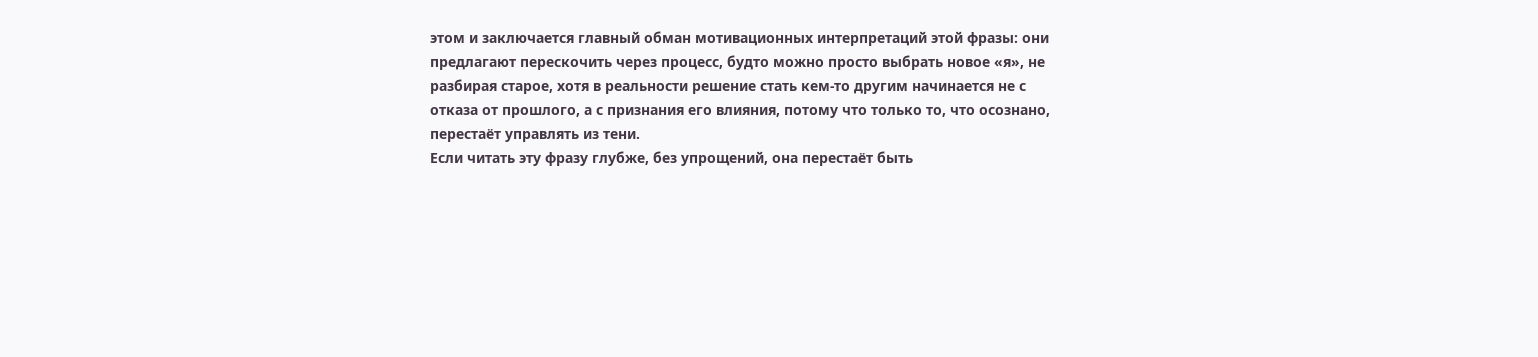этом и заключается главный обман мотивационных интерпретаций этой фразы: они предлагают перескочить через процесс, будто можно просто выбрать новое «я», не разбирая старое, хотя в реальности решение стать кем-то другим начинается не с отказа от прошлого, а с признания его влияния, потому что только то, что осознано, перестаёт управлять из тени.
Если читать эту фразу глубже, без упрощений, она перестаёт быть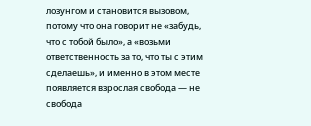лозунгом и становится вызовом, потому что она говорит не «забудь, что с тобой было», а «возьми ответственность за то, что ты с этим сделаешь», и именно в этом месте появляется взрослая свобода — не свобода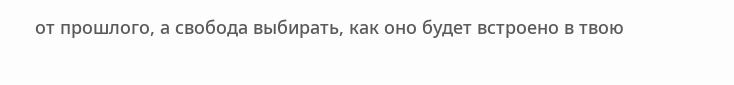от прошлого, а свобода выбирать, как оно будет встроено в твою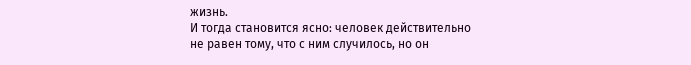жизнь.
И тогда становится ясно: человек действительно не равен тому, что с ним случилось, но он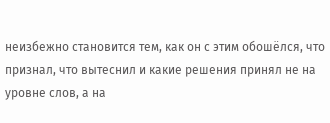неизбежно становится тем, как он с этим обошёлся, что признал, что вытеснил и какие решения принял не на уровне слов, а на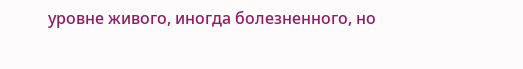уровне живого, иногда болезненного, но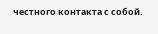честного контакта с собой.